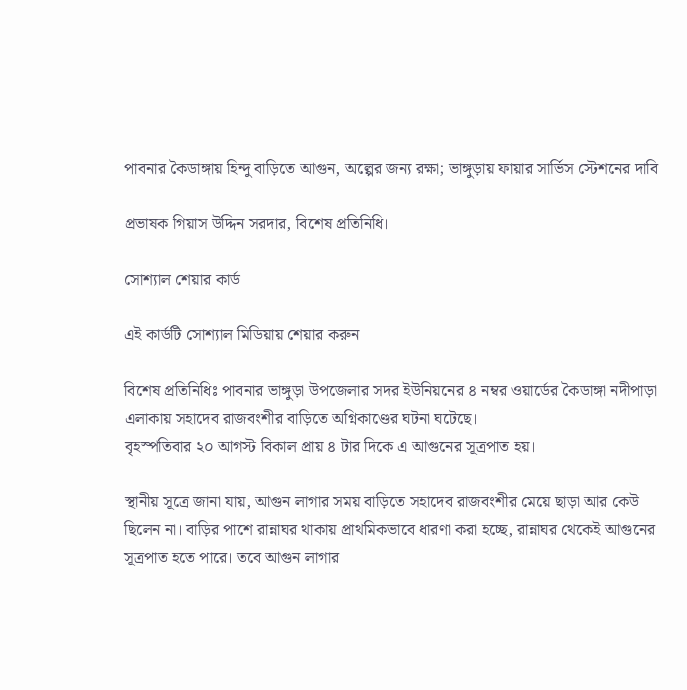পাবনার কৈডাঙ্গায় হিন্দু বাড়িতে আগুন, অল্পের জন্য রক্ষা; ভাঙ্গুড়ায় ফায়ার সার্ভিস স্টেশনের দাবি

প্রভাষক গিয়াস উদ্দিন সরদার, বিশেষ প্রতিনিধি।

সোশ্যাল শেয়ার কার্ড

এই কার্ডটি সোশ্যাল মিডিয়ায় শেয়ার করুন

বিশেষ প্রতিনিধিঃ পাবনার ভাঙ্গুড়া উপজেলার সদর ইউনিয়নের ৪ নম্বর ওয়ার্ডের কৈডাঙ্গা নদীপাড়া এলাকায় সহাদেব রাজবংশীর বাড়িতে অগ্নিকাণ্ডের ঘটনা ঘটেছে।
বৃহস্পতিবার ২০ আগস্ট বিকাল প্রায় ৪ টার দিকে এ আগুনের সূত্রপাত হয়।

স্থানীয় সূত্রে জানা যায়, আগুন লাগার সময় বাড়িতে সহাদেব রাজবংশীর মেয়ে ছাড়া আর কেউ ছিলেন না। বাড়ির পাশে রান্নাঘর থাকায় প্রাথমিকভাবে ধারণা করা হচ্ছে, রান্নাঘর থেকেই আগুনের সূত্রপাত হতে পারে। তবে আগুন লাগার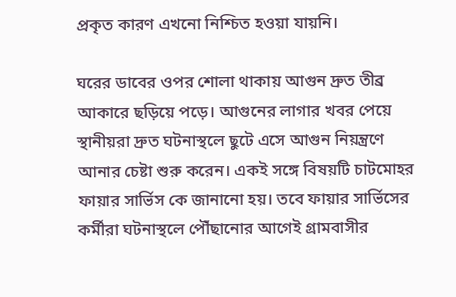প্রকৃত কারণ এখনো নিশ্চিত হওয়া যায়নি।

ঘরের ডাবের ওপর শোলা থাকায় আগুন দ্রুত তীব্র আকারে ছড়িয়ে পড়ে। আগুনের লাগার খবর পেয়ে স্থানীয়রা দ্রুত ঘটনাস্থলে ছুটে এসে আগুন নিয়ন্ত্রণে আনার চেষ্টা শুরু করেন। একই সঙ্গে বিষয়টি চাটমোহর ফায়ার সার্ভিস কে জানানো হয়। তবে ফায়ার সার্ভিসের কর্মীরা ঘটনাস্থলে পৌঁছানোর আগেই গ্রামবাসীর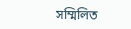সম্মিলিত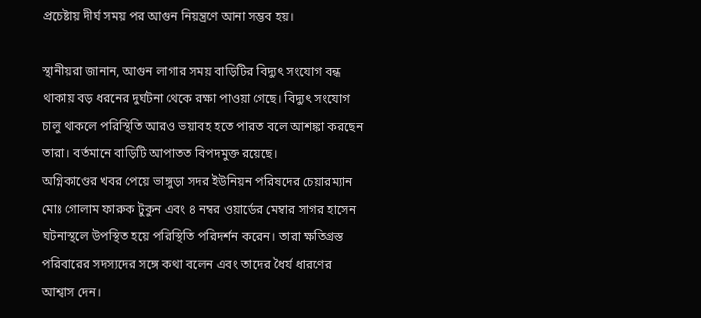প্রচেষ্টায় দীর্ঘ সময় পর আগুন নিয়ন্ত্রণে আনা সম্ভব হয়।

স্থানীয়রা জানান, আগুন লাগার সময় বাড়িটির বিদ্যুৎ সংযোগ বন্ধ থাকায় বড় ধরনের দুর্ঘটনা থেকে রক্ষা পাওয়া গেছে। বিদ্যুৎ সংযোগ চালু থাকলে পরিস্থিতি আরও ভয়াবহ হতে পারত বলে আশঙ্কা করছেন তারা। বর্তমানে বাড়িটি আপাতত বিপদমুক্ত রয়েছে।
অগ্নিকাণ্ডের খবর পেয়ে ভাঙ্গুড়া সদর ইউনিয়ন পরিষদের চেয়ারম্যান মোঃ গোলাম ফারুক টুকুন এবং ৪ নম্বর ওয়ার্ডের মেম্বার সাগর হাসেন ঘটনাস্থলে উপস্থিত হয়ে পরিস্থিতি পরিদর্শন করেন। তারা ক্ষতিগ্রস্ত পরিবারের সদস্যদের সঙ্গে কথা বলেন এবং তাদের ধৈর্য ধারণের আশ্বাস দেন।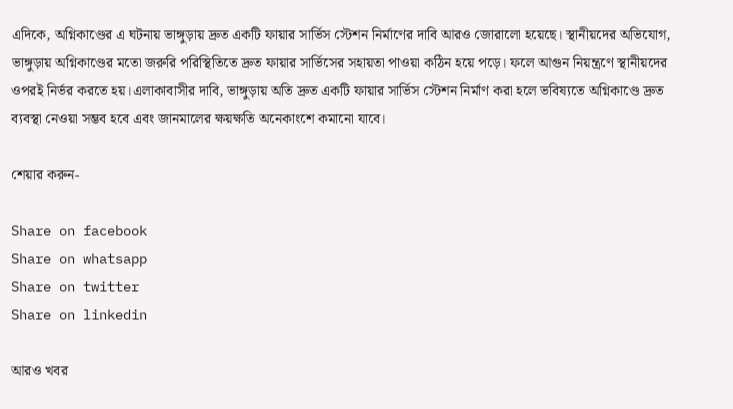এদিকে, অগ্নিকাণ্ডের এ ঘটনায় ভাঙ্গুড়ায় দ্রুত একটি ফায়ার সার্ভিস স্টেশন নির্মাণের দাবি আরও জোরালো হয়েছে। স্থানীয়দের অভিযোগ, ভাঙ্গুড়ায় অগ্নিকাণ্ডের মতো জরুরি পরিস্থিতিতে দ্রুত ফায়ার সার্ভিসের সহায়তা পাওয়া কঠিন হয়ে পড়ে। ফলে আগুন নিয়ন্ত্রণে স্থানীয়দের ওপরই নির্ভর করতে হয়।এলাকাবাসীর দাবি, ভাঙ্গুড়ায় অতি দ্রুত একটি ফায়ার সার্ভিস স্টেশন নির্মাণ করা হলে ভবিষ্যতে অগ্নিকাণ্ডে দ্রুত ব্যবস্থা নেওয়া সম্ভব হবে এবং জানমালের ক্ষয়ক্ষতি অনেকাংশে কমানো যাবে।

শেয়ার করুন-

Share on facebook
Share on whatsapp
Share on twitter
Share on linkedin

আরও খবর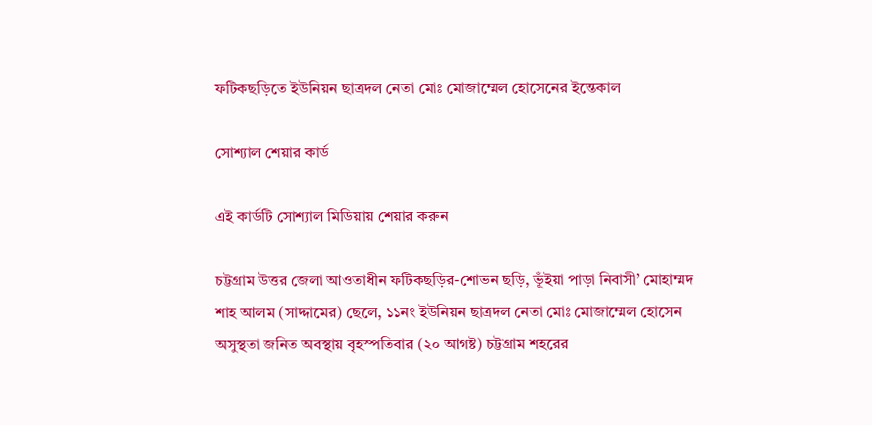ফটিকছড়িতে ইউনিয়ন ছাত্রদল নেতা মোঃ মোজাম্মেল হোসেনের ইন্তেকাল

সোশ্যাল শেয়ার কার্ড

এই কার্ডটি সোশ্যাল মিডিয়ায় শেয়ার করুন

চট্টগ্রাম উত্তর জেলা আওতাধীন ফটিকছড়ির-শোভন ছড়ি, ভূঁইয়া পাড়া নিবাসী’ মোহাম্মদ শাহ আলম (সাদ্দামের) ছেলে, ১১নং ইউনিয়ন ছাত্রদল নেতা মোঃ মোজাম্মেল হোসেন অসুস্থতা জনিত অবস্থায় বৃহস্পতিবার (২০ আগষ্ট) চট্টগ্রাম শহরের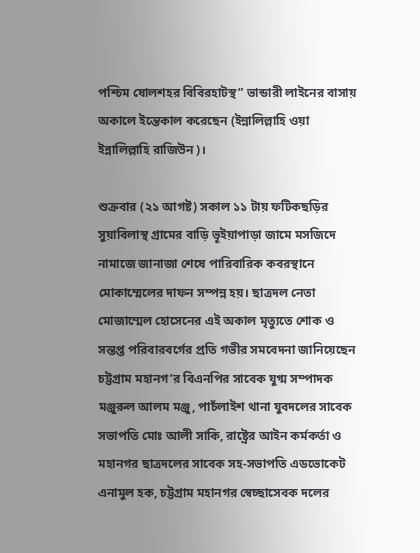পশ্চিম ষোলশহর বিবিরহাটস্থ” ভান্ডারী লাইনের বাসায়
অকালে ইন্তেকাল করেছেন (ইন্নালিল্লাহি ওয়া ইন্নালিল্লাহি রাজিউন)।

শুক্রবার (২১ আগষ্ট) সকাল ১১ টায় ফটিকছড়ির সুয়াবিলাস্থ গ্রামের বাড়ি ভূইয়াপাড়া জামে মসজিদে নামাজে জানাজা শেষে পারিবারিক কবরস্থানে মোকাম্মেলের দাফন সম্পন্ন হয়। ছাত্রদল নেতা মোজাম্মেল হোসেনের এই অকাল মৃত্যুতে শোক ও সন্তপ্ত পরিবারবর্গের প্রতি গভীর সমবেদনা জানিয়েছেন চট্টগ্রাম মহানগ’র বিএনপির সাবেক যুগ্ম সম্পাদক মঞ্জুরুল আলম মঞ্জু, পাচঁলাইশ থানা যুবদলের সাবেক সভাপতি মোঃ আলী সাকি, রাষ্ট্রের আইন কর্মকর্তা ও মহানগর ছাত্রদলের সাবেক সহ-সভাপতি এডভোকেট এনামুল হক, চট্টগ্রাম মহানগর স্বেচ্ছাসেবক দলের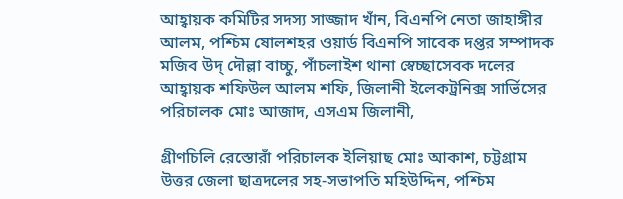আহ্বায়ক কমিটির সদস্য সাজ্জাদ খাঁন, বিএনপি নেতা জাহাঙ্গীর আলম, পশ্চিম ষোলশহর ওয়ার্ড বিএনপি সাবেক দপ্তর সম্পাদক মজিব উদ্ দৌল্লা বাচ্চু, পাঁচলাইশ থানা স্বেচ্ছাসেবক দলের আহ্বায়ক শফিউল আলম শফি, জিলানী ইলেকট্রনিক্স সার্ভিসের পরিচালক মোঃ আজাদ, এসএম জিলানী,

গ্রীণচিলি রেস্তোরাঁ পরিচালক ইলিয়াছ মোঃ আকাশ, চট্টগ্রাম উত্তর জেলা ছাত্রদলের সহ-সভাপতি মহিউদ্দিন, পশ্চিম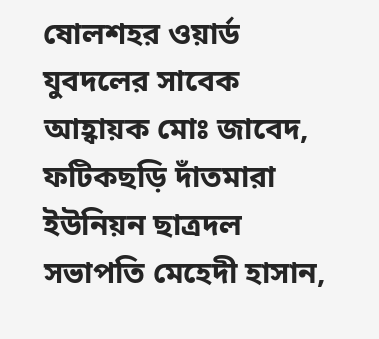ষোলশহর ওয়ার্ড যুবদলের সাবেক আহ্বায়ক মোঃ জাবেদ, ফটিকছড়ি দাঁতমারা ইউনিয়ন ছাত্রদল সভাপতি মেহেদী হাসান,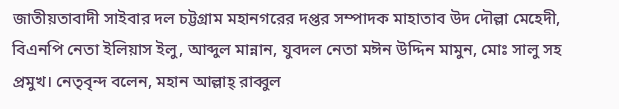জাতীয়তাবাদী সাইবার দল চট্টগ্রাম মহানগরের দপ্তর সম্পাদক মাহাতাব উদ দৌল্লা মেহেদী, বিএনপি নেতা ইলিয়াস ইলু, আব্দুল মান্নান, যুবদল নেতা মঈন উদ্দিন মামুন, মোঃ সালু সহ প্রমুখ। নেতৃবৃন্দ বলেন, মহান আল্লাহ্ রাব্বুল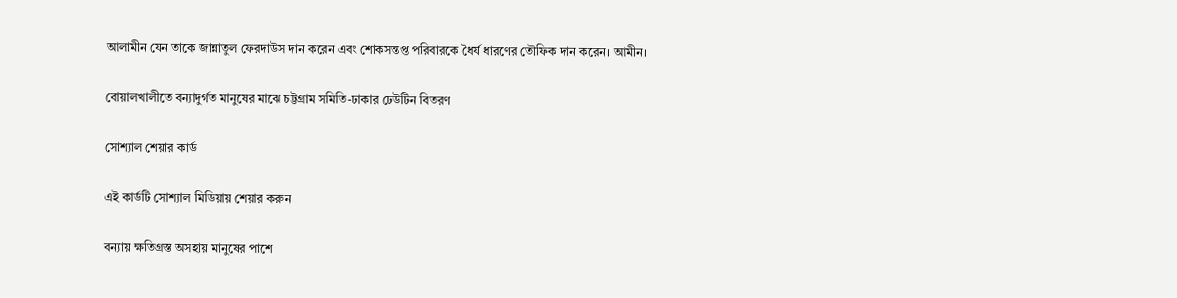আলামীন যেন তাকে জান্নাতুল ফেরদাউস দান করেন এবং শোকসন্তপ্ত পরিবারকে ধৈর্য ধারণের তৌফিক দান করেন। আমীন।

বোয়ালখালীতে বন্যাদুর্গত মানুষের মাঝে চট্টগ্রাম সমিতি-ঢাকার ঢেউটিন বিতরণ

সোশ্যাল শেয়ার কার্ড

এই কার্ডটি সোশ্যাল মিডিয়ায় শেয়ার করুন

বন্যায় ক্ষতিগ্রস্ত অসহায় মানুষের পাশে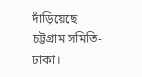দাঁড়িয়েছে চট্টগ্রাম সমিতি-ঢাকা।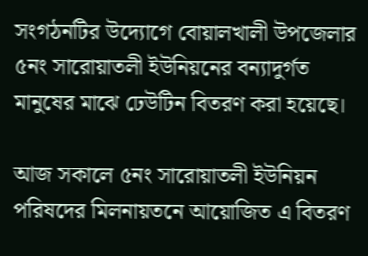সংগঠনটির উদ্যোগে বোয়ালখালী উপজেলার ৫নং সারোয়াতলী ইউনিয়নের বন্যাদুর্গত মানুষের মাঝে ঢেউটিন বিতরণ করা হয়েছে।

আজ সকালে ৫নং সারোয়াতলী ইউনিয়ন পরিষদের মিলনায়তনে আয়োজিত এ বিতরণ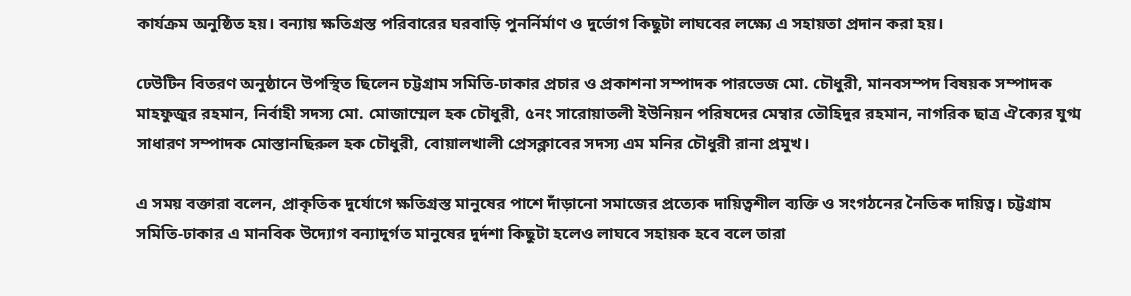কার্যক্রম অনুষ্ঠিত হয়। বন্যায় ক্ষতিগ্রস্ত পরিবারের ঘরবাড়ি পুনর্নির্মাণ ও দুর্ভোগ কিছুটা লাঘবের লক্ষ্যে এ সহায়তা প্রদান করা হয়।

ঢেউটিন বিতরণ অনুষ্ঠানে উপস্থিত ছিলেন চট্টগ্রাম সমিতি-ঢাকার প্রচার ও প্রকাশনা সম্পাদক পারভেজ মো. চৌধুরী, মানবসম্পদ বিষয়ক সম্পাদক মাহফুজুর রহমান, নির্বাহী সদস্য মো. মোজাম্মেল হক চৌধুরী, ৫নং সারোয়াতলী ইউনিয়ন পরিষদের মেম্বার তৌহিদুর রহমান, নাগরিক ছাত্র ঐক্যের যুগ্ম সাধারণ সম্পাদক মোস্তানছিরুল হক চৌধুরী, বোয়ালখালী প্রেসক্লাবের সদস্য এম মনির চৌধুরী রানা প্রমুখ।

এ সময় বক্তারা বলেন, প্রাকৃতিক দুর্যোগে ক্ষতিগ্রস্ত মানুষের পাশে দাঁড়ানো সমাজের প্রত্যেক দায়িত্বশীল ব্যক্তি ও সংগঠনের নৈতিক দায়িত্ব। চট্টগ্রাম সমিতি-ঢাকার এ মানবিক উদ্যোগ বন্যাদুর্গত মানুষের দুর্দশা কিছুটা হলেও লাঘবে সহায়ক হবে বলে তারা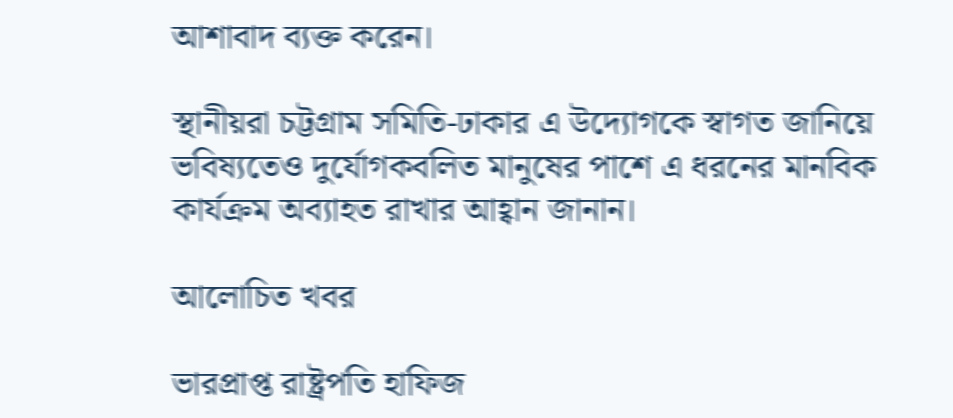আশাবাদ ব্যক্ত করেন।

স্থানীয়রা চট্টগ্রাম সমিতি-ঢাকার এ উদ্যোগকে স্বাগত জানিয়ে ভবিষ্যতেও দুর্যোগকবলিত মানুষের পাশে এ ধরনের মানবিক কার্যক্রম অব্যাহত রাখার আহ্বান জানান।

আলোচিত খবর

ভারপ্রাপ্ত রাষ্ট্রপতি হাফিজ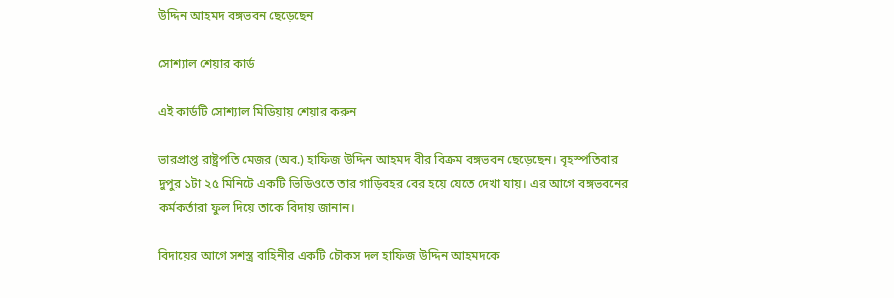উদ্দিন আহমদ বঙ্গভবন ছেড়েছেন

সোশ্যাল শেয়ার কার্ড

এই কার্ডটি সোশ্যাল মিডিয়ায় শেয়ার করুন

ভারপ্রাপ্ত রাষ্ট্রপতি মেজর (অব.) হাফিজ উদ্দিন আহমদ বীর বিক্রম বঙ্গভবন ছেড়েছেন। বৃহস্পতিবার দুপুর ১টা ২৫ মিনিটে একটি ভিডিওতে তার গাড়িবহর বের হয়ে যেতে দেখা যায়। এর আগে বঙ্গভবনের কর্মকর্তারা ফুল দিয়ে তাকে বিদায় জানান।

বিদায়ের আগে সশস্ত্র বাহিনীর একটি চৌকস দল হাফিজ উদ্দিন আহমদকে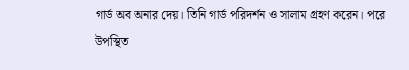গার্ড অব অনার দেয়। তিনি গার্ড পরিদর্শন ও সালাম গ্রহণ করেন। পরে উপস্থিত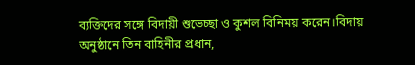ব্যক্তিদের সঙ্গে বিদায়ী শুভেচ্ছা ও কুশল বিনিময় করেন।বিদায় অনুষ্ঠানে তিন বাহিনীর প্রধান,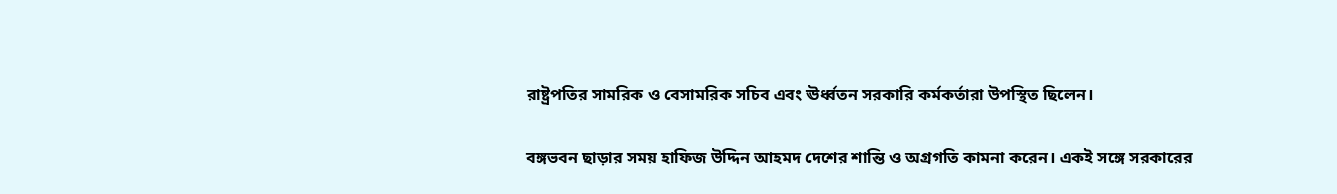রাষ্ট্রপতির সামরিক ও বেসামরিক সচিব এবং ঊর্ধ্বতন সরকারি কর্মকর্তারা উপস্থিত ছিলেন।

বঙ্গভবন ছাড়ার সময় হাফিজ উদ্দিন আহমদ দেশের শান্তি ও অগ্রগতি কামনা করেন। একই সঙ্গে সরকারের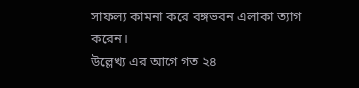সাফল্য কামনা করে বঙ্গভবন এলাকা ত্যাগ করেন।
উল্লেখ্য এর আগে গত ২৪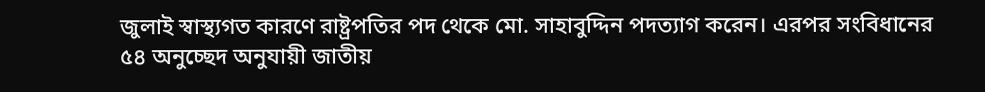জুলাই স্বাস্থ্যগত কারণে রাষ্ট্রপতির পদ থেকে মো. সাহাবুদ্দিন পদত্যাগ করেন। এরপর সংবিধানের ৫৪ অনুচ্ছেদ অনুযায়ী জাতীয়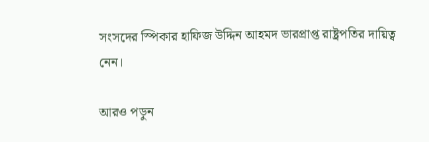সংসদের স্পিকার হাফিজ উদ্দিন আহমদ ভারপ্রাপ্ত রাষ্ট্রপতির দায়িত্ব নেন।

আরও পড়ুন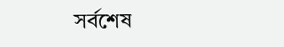সর্বশেষ